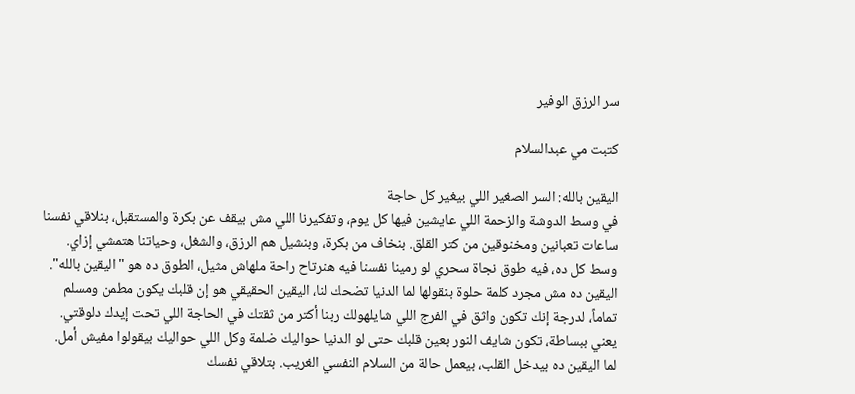سر الرزق الوفير

كتبت مي عبدالسلام

اليقين بالله: السر الصغير اللي بيغير كل حاجة
في وسط الدوشة والزحمة اللي عايشين فيها كل يوم، وتفكيرنا اللي مش بيقف عن بكرة والمستقبل، بنلاقي نفسنا ساعات تعبانين ومخنوقين من كتر القلق. بنخاف من بكرة، وبنشيل هم الرزق، والشغل، وحياتنا هتمشي إزاي. وسط كل ده، فيه طوق نجاة سحري لو رمينا نفسنا فيه هنرتاح راحة ملهاش مثيل، الطوق ده هو "اليقين بالله".
اليقين ده مش مجرد كلمة حلوة بنقولها لما الدنيا تضحك لنا، اليقين الحقيقي هو إن قلبك يكون مطمن ومسلم تماماً، لدرجة إنك تكون واثق في الفرج اللي شايلهولك ربنا أكتر من ثقتك في الحاجة اللي تحت إيدك دلوقتي. يعني ببساطة، تكون شايف النور بعين قلبك حتى لو الدنيا حواليك ضلمة وكل اللي حواليك بيقولوا مفيش أمل.
لما اليقين ده بيدخل القلب، بيعمل حالة من السلام النفسي الغريب. بتلاقي نفسك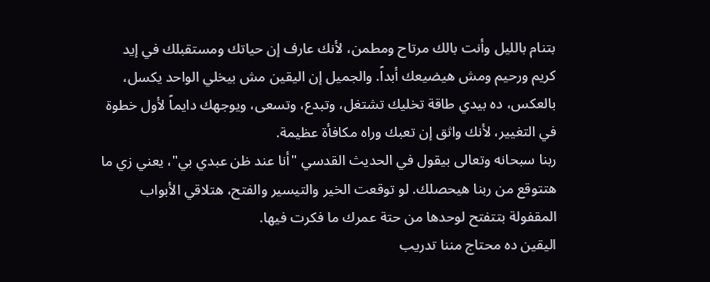بتنام بالليل وأنت بالك مرتاح ومطمن، لأنك عارف إن حياتك ومستقبلك في إيد كريم ورحيم ومش هيضيعك أبداً. والجميل إن اليقين مش بيخلي الواحد يكسل، بالعكس، ده بيدي طاقة تخليك تشتغل، وتبدع، وتسعى، ويوجهك دايماً لأول خطوة في التغيير، لأنك واثق إن تعبك وراه مكافأة عظيمة.
ربنا سبحانه وتعالى بيقول في الحديث القدسي "أنا عند ظن عبدي بي"، يعني زي ما هتتوقع من ربنا هيحصلك. لو توقعت الخير والتيسير والفتح، هتلاقي الأبواب المقفولة بتتفتح لوحدها من حتة عمرك ما فكرت فيها.
اليقين ده محتاج مننا تدريب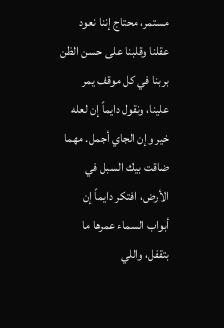مستمر، محتاج إننا نعود عقلنا وقلبنا على حسن الظن بربنا في كل موقف يمر علينا، ونقول دايماً إن لعله خير وإن الجاي أجمل. مهما ضاقت بيك السبل في الأرض، افتكر دايماً إن أبواب السماء عمرها ما بتقفل، واللي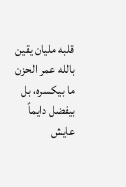قلبه مليان يقين بالله عمر الحزن ما بيكسره، بل بيفضل دايماً عايش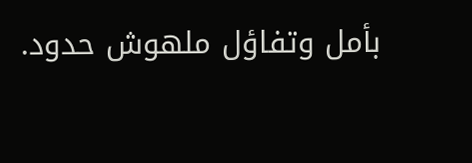بأمل وتفاؤل ملهوش حدود.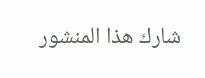شارك هذا المنشور